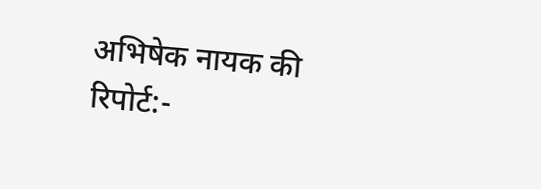अभिषेक नायक की रिपोर्ट:-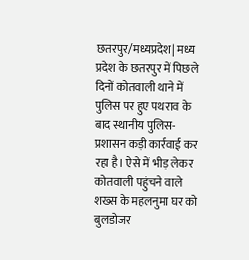छतरपुर/मध्यप्रदेश| मध्य प्रदेश के छतरपुर में पिछले दिनों कोतवाली थाने में पुलिस पर हुए पथराव के बाद स्थानीय पुलिस-प्रशासन कड़ी कार्रवाई कर रहा है। ऐसे में भीड़ लेकर कोतवाली पहुंचने वाले शख्स के महलनुमा घर को बुलडोजर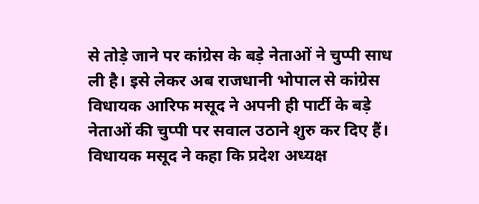से तोड़े जाने पर कांग्रेस के बड़े नेताओं ने चुप्पी साध ली है। इसे लेकर अब राजधानी भोपाल से कांग्रेस विधायक आरिफ मसूद ने अपनी ही पार्टी के बड़े नेताओं की चुप्पी पर सवाल उठाने शुरु कर दिए हैं। विधायक मसूद ने कहा कि प्रदेश अध्यक्ष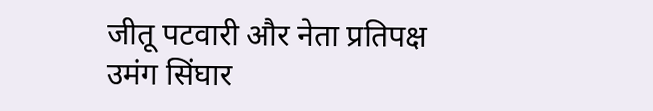जीतू पटवारी और नेता प्रतिपक्ष उमंग सिंघार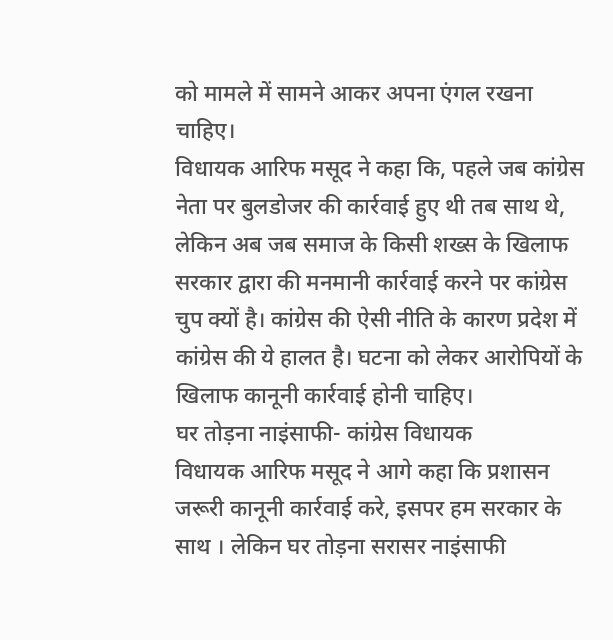को मामले में सामने आकर अपना एंगल रखना चाहिए।
विधायक आरिफ मसूद ने कहा कि, पहले जब कांग्रेस नेता पर बुलडोजर की कार्रवाई हुए थी तब साथ थे, लेकिन अब जब समाज के किसी शख्स के खिलाफ सरकार द्वारा की मनमानी कार्रवाई करने पर कांग्रेस चुप क्यों है। कांग्रेस की ऐसी नीति के कारण प्रदेश में कांग्रेस की ये हालत है। घटना को लेकर आरोपियों के खिलाफ कानूनी कार्रवाई होनी चाहिए।
घर तोड़ना नाइंसाफी- कांग्रेस विधायक
विधायक आरिफ मसूद ने आगे कहा कि प्रशासन जरूरी कानूनी कार्रवाई करे, इसपर हम सरकार के साथ । लेकिन घर तोड़ना सरासर नाइंसाफी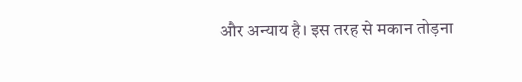और अन्याय है। इस तरह से मकान तोड़ना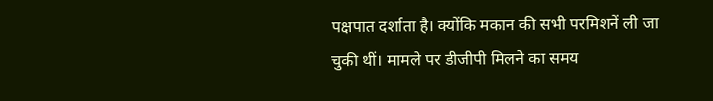पक्षपात दर्शाता है। क्योंकि मकान की सभी परमिशनें ली जा चुकी थीं। मामले पर डीजीपी मिलने का समय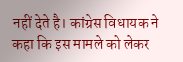नहीं देते है। कांग्रेस विधायक ने कहा कि इस मामले को लेकर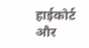हाईकोर्ट और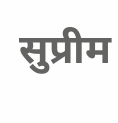सुप्रीम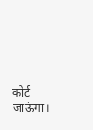कोर्ट जाऊंगा।